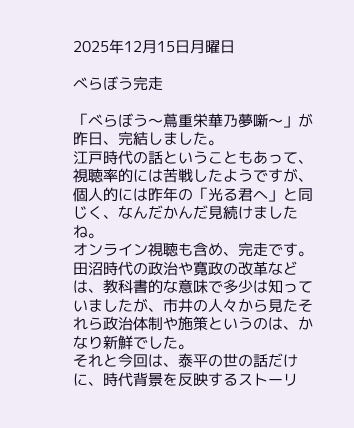2025年12月15日月曜日

べらぼう完走

「べらぼう〜蔦重栄華乃夢噺〜」が昨日、完結しました。
江戸時代の話ということもあって、視聴率的には苦戦したようですが、個人的には昨年の「光る君へ」と同じく、なんだかんだ見続けましたね。
オンライン視聴も含め、完走です。
田沼時代の政治や寛政の改革などは、教科書的な意味で多少は知っていましたが、市井の人々から見たそれら政治体制や施策というのは、かなり新鮮でした。
それと今回は、泰平の世の話だけに、時代背景を反映するストーリ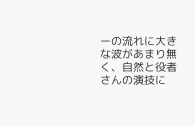ーの流れに大きな波があまり無く、自然と役者さんの演技に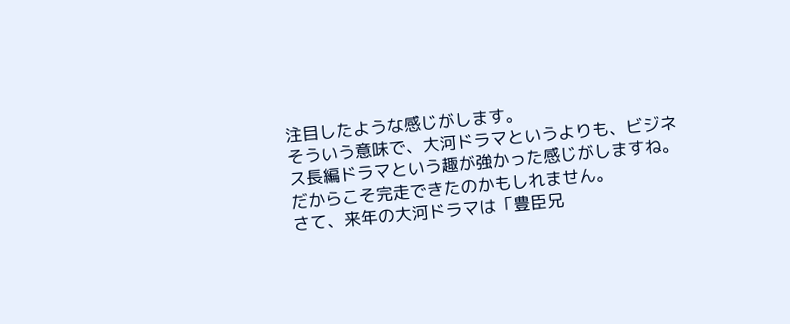注目したような感じがします。
そういう意味で、大河ドラマというよりも、ビジネス長編ドラマという趣が強かった感じがしますね。
だからこそ完走できたのかもしれません。
さて、来年の大河ドラマは「豊臣兄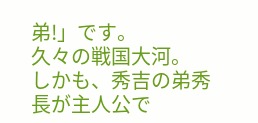弟!」です。
久々の戦国大河。
しかも、秀吉の弟秀長が主人公で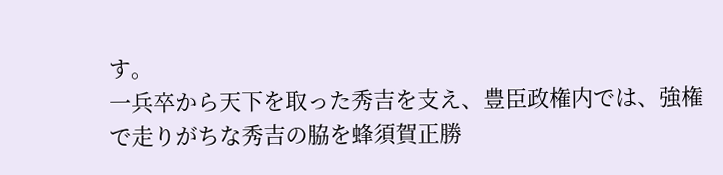す。
一兵卒から天下を取った秀吉を支え、豊臣政権内では、強権で走りがちな秀吉の脇を蜂須賀正勝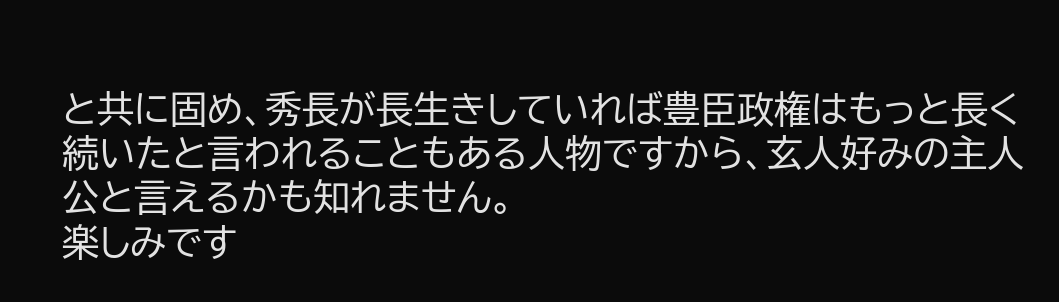と共に固め、秀長が長生きしていれば豊臣政権はもっと長く続いたと言われることもある人物ですから、玄人好みの主人公と言えるかも知れません。
楽しみです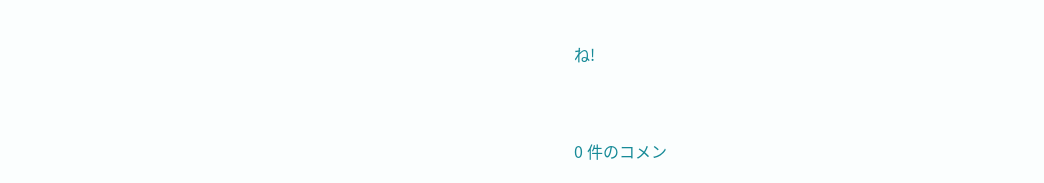ね!


0 件のコメン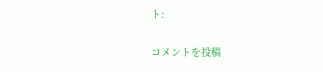ト:

コメントを投稿